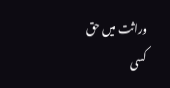وراثت میں حق کسی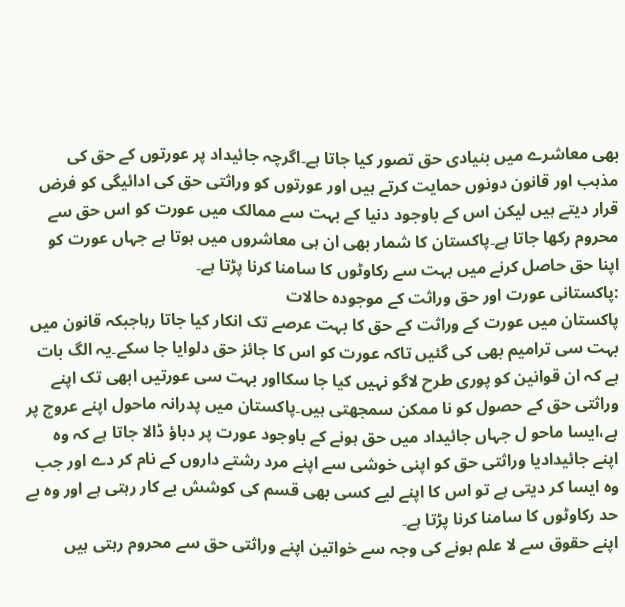بھی معاشرے میں بنیادی حق تصور کیا جاتا ہے۔اگرچہ جائیداد پر عورتوں کے حق کی مذہب اور قانون دونوں حمایت کرتے ہیں اور عورتوں کو وراثتی حق کی ادائیگی کو فرض قرار دیتے ہیں لیکن اس کے باوجود دنیا کے بہت سے ممالک میں عورت کو اس حق سے محروم رکھا جاتا ہے۔پاکستان کا شمار بھی ان ہی معاشروں میں ہوتا ہے جہاں عورت کو اپنا حق حاصل کرنے میں بہت سے رکاوٹوں کا سامنا کرنا پڑتا ہے۔
:پاکستانی عورت اور حق وراثت کے موجودہ حالات
پاکستان میں عورت کے وراثت کے حق کا بہت عرصے تک انکار کیا جاتا رہاجبکہ قانون میں بہت سی ترامیم بھی کی گئیں تاکہ عورت کو اس کا جائز حق دلوایا جا سکے۔یہ الگ بات ہے کہ ان قوانین کو پوری طرح لاگو نہیں کیا جا سکااور بہت سی عورتیں ابھی تک اپنے وراثتی حق کے حصول کو نا ممکن سمجھتی ہیں۔پاکستان میں پدرانہ ماحول اپنے عروج پر ہے،ایسا ماحو ل جہاں جائیداد میں حق ہونے کے باوجود عورت پر دباؤ ڈالا جاتا ہے کہ وہ اپنے جائیدادیا وراثتی حق کو اپنی خوشی سے اپنے مرد رشتے داروں کے نام کر دے اور جب وہ ایسا کر دیتی ہے تو اس کا اپنے لیے کسی بھی قسم کی کوشش بے کار رہتی ہے اور وہ بے حد رکاوٹوں کا سامنا کرنا پڑتا ہے۔
اپنے حقوق سے لا علم ہونے کی وجہ سے خواتین اپنے وراثتی حق سے محروم رہتی ہیں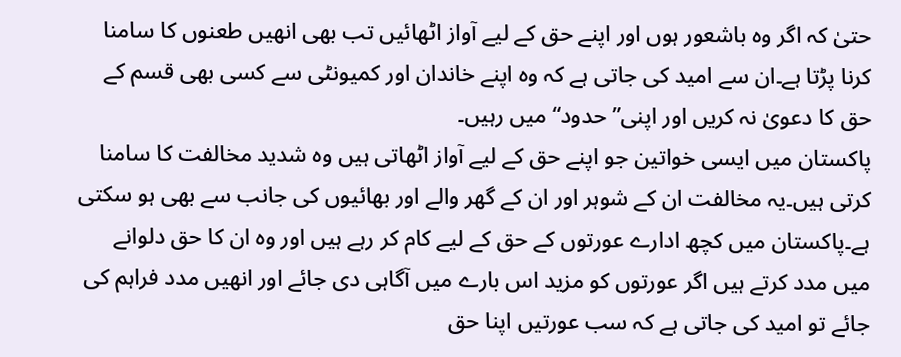حتیٰ کہ اگر وہ باشعور ہوں اور اپنے حق کے لیے آواز اٹھائیں تب بھی انھیں طعنوں کا سامنا کرنا پڑتا ہے۔ان سے امید کی جاتی ہے کہ وہ اپنے خاندان اور کمیونٹی سے کسی بھی قسم کے حق کا دعویٰ نہ کریں اور اپنی”حدود“ میں رہیں۔
پاکستان میں ایسی خواتین جو اپنے حق کے لیے آواز اٹھاتی ہیں وہ شدید مخالفت کا سامنا کرتی ہیں۔یہ مخالفت ان کے شوہر اور ان کے گھر والے اور بھائیوں کی جانب سے بھی ہو سکتی ہے۔پاکستان میں کچھ ادارے عورتوں کے حق کے لیے کام کر رہے ہیں اور وہ ان کا حق دلوانے میں مدد کرتے ہیں اگر عورتوں کو مزید اس بارے میں آگاہی دی جائے اور انھیں مدد فراہم کی جائے تو امید کی جاتی ہے کہ سب عورتیں اپنا حق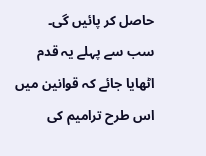حاصل کر پائیں گی۔
سب سے پہلے یہ قدم اٹھایا جائے کہ قوانین میں اس طرح ترامیم کی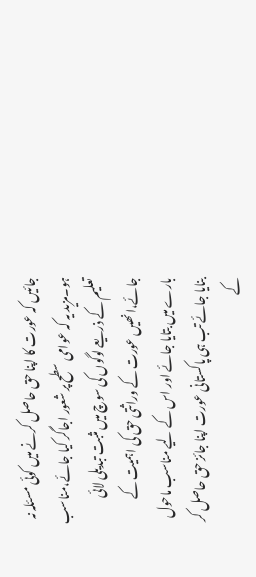جائیں کہ عورت کا اپنا حق حاصل کرنے میں کوئی مسئلہ نہ ہو۔مزید یہ کہ عوامی سطح پر شعور اجاگر کیا جائے،مناسب تعلیم کے ذریعے لوگوں کی سوچ میں مثبت تبدیلی لائی جائے،انھیں عورت کے وراثتی حق کی اہمیت کے بارے میں بتایا جائے اور اس کے لیے مناسب ماحول بنایا جائے تب ہی پاکستانی عورت اپنا جائز حق حاصل کر کے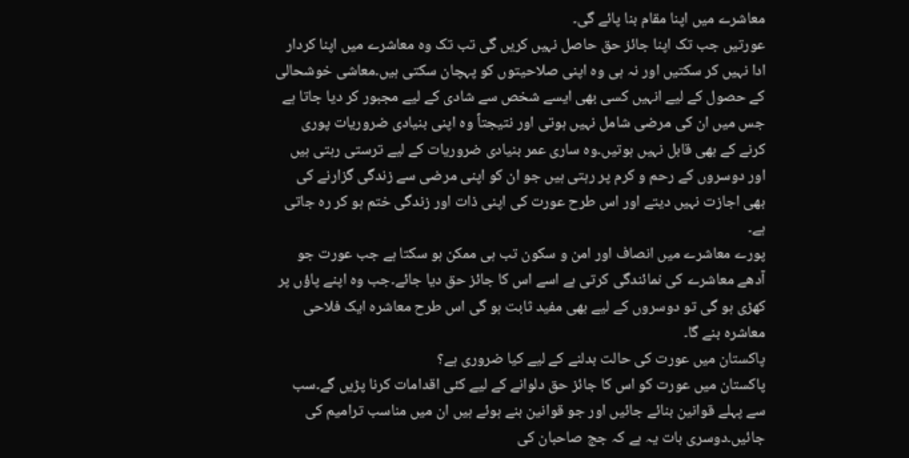معاشرے میں اپنا مقام بنا پائے گی۔
عورتیں جب تک اپنا جائز حق حاصل نہیں کریں گی تب تک وہ معاشرے میں اپنا کردار ادا نہیں کر سکتیں اور نہ ہی وہ اپنی صلاحیتوں کو پہچان سکتی ہیں۔معاشی خوشحالی کے حصول کے لیے انہیں کسی بھی ایسے شخص سے شادی کے لیے مجبور کر دیا جاتا ہے جس میں ان کی مرضی شامل نہیں ہوتی اور نتیجتاً وہ اپنی بنیادی ضروریات پوری کرنے کے بھی قابل نہیں ہوتیں۔وہ ساری عمر بنیادی ضروریات کے لیے ترستی رہتی ہیں اور دوسروں کے رحم و کرم پر رہتی ہیں جو ان کو اپنی مرضی سے زندگی گزارنے کی بھی اجازت نہیں دیتے اور اس طرح عورت کی اپنی ذات اور زندگی ختم ہو کر رہ جاتی ہے۔
پورے معاشرے میں انصاف اور امن و سکون تب ہی ممکن ہو سکتا ہے جب عورت جو آدھے معاشرے کی نمائندگی کرتی ہے اسے اس کا جائز حق دیا جائے۔جب وہ اپنے پاؤں پر کھڑی ہو گی تو دوسروں کے لیے بھی مفید ثابت ہو گی اس طرح معاشرہ ایک فلاحی معاشرہ بنے گا۔
پاکستان میں عورت کی حالت بدلنے کے لیے کیا ضروری ہے؟
پاکستان میں عورت کو اس کا جائز حق دلوانے کے لیے کئی اقدامات کرنا پڑیں گے۔سب سے پہلے قوانین بنائے جائیں اور جو قوانین بنے ہوئے ہیں ان میں مناسب ترامیم کی جائیں۔دوسری بات یہ ہے کہ جج صاحبان کی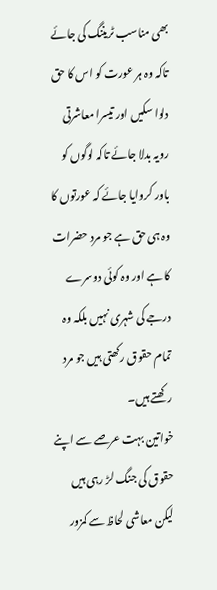بھی مناسب ٹریننگ کی جائے تاکہ وہ ہر عورت کو اس کا حق دلوا سکیں اور تیسرا معاشرتی رویہ بدلا جائے تاکہ لوگوں کو باور کروایا جائے کہ عورتوں کا وہ ہی حق ہے جو مرد حضرات کا ہے اور وہ کوئی دوسرے درجے کی شہری نہیں بلکہ وہ تمام حقوق رکھتی ہیں جو مرد رکھتے ہیں۔
خواتین بہت عرصے سے اپنے حقوق کی جنگ لڑ رہی ہیں لیکن معاشی لحاظ سے کمزور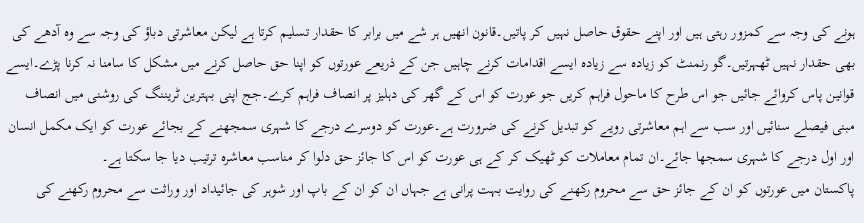ہونے کی وجہ سے کمزور رہتی ہیں اور اپنے حقوق حاصل نہیں کر پاتیں۔قانون انھیں ہر شے میں برابر کا حقدار تسلیم کرتا ہے لیکن معاشرتی دباؤ کی وجہ سے وہ آدھے کی بھی حقدار نہیں ٹھہرتیں۔گو رنمنٹ کو زیادہ سے زیادہ ایسے اقدامات کرنے چاہیں جن کے ذریعے عورتوں کو اپنا حق حاصل کرنے میں مشکل کا سامنا نہ کرنا پڑے۔ایسے قوانین پاس کروائے جائیں جو اس طرح کا ماحول فراہم کریں جو عورت کو اس کے گھر کی دہلیز پر انصاف فراہم کرے۔جج اپنی بہترین ٹریننگ کی روشنی میں انصاف مبنی فیصلے سنائیں اور سب سے اہم معاشرتی رویے کو تبدیل کرنے کی ضرورت ہے۔عورت کو دوسرے درجے کا شہری سمجھنے کے بجائے عورت کو ایک مکمل انسان اور اول درجے کا شہری سمجھا جائے۔ان تمام معاملات کو ٹھیک کر کے ہی عورت کو اس کا جائز حق دلوا کر مناسب معاشرہ ترتیب دیا جا سکتا ہے۔
پاکستان میں عورتوں کو ان کے جائز حق سے محروم رکھنے کی روایت بہت پرانی ہے جہاں ان کو ان کے باپ اور شوہر کی جائیداد اور وراثت سے محروم رکھنے کی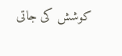کوشش کی جاتی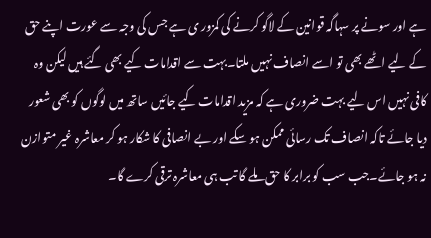ہے اور سونے پر سہاگہ قوانین کے لاگو کرنے کی کمزور ی ہے جس کی وجہ سے عورت اپنے حق کے لیے اٹھے بھی تو اسے انصاف نہیں ملتا۔بہت سے اقدامات کیے بھی گئے ہیں لیکن وہ کافی نہیں اس لیے بہت ضروری ہے کہ مزید اقدامات کیے جائیں ساتھ میں لوگوں کو بھی شعور دیا جائے تاکہ انصاف تک رسائی ممکن ہو سکے اور بے انصافی کا شکار ہو کر معاشرہ غیر متوازن نہ ہو جائے۔جب سب کو برابر کا حق ملے گا تب ہی معاشرہ ترقی کرے گا۔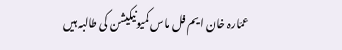عمّارہ خان ایم فل ماس کمیونیکیشن کی طالبہ ہیں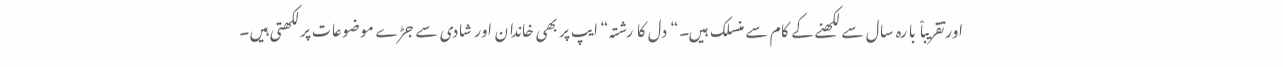اور تقریباْ بارہ سال سے لکھنے کے کام سے منسلک ہیں۔“دل کا رشتہ“ایپ پر بھی خاندان اور شادی سے جڑے موضوعات پر لکھتی ہیں۔